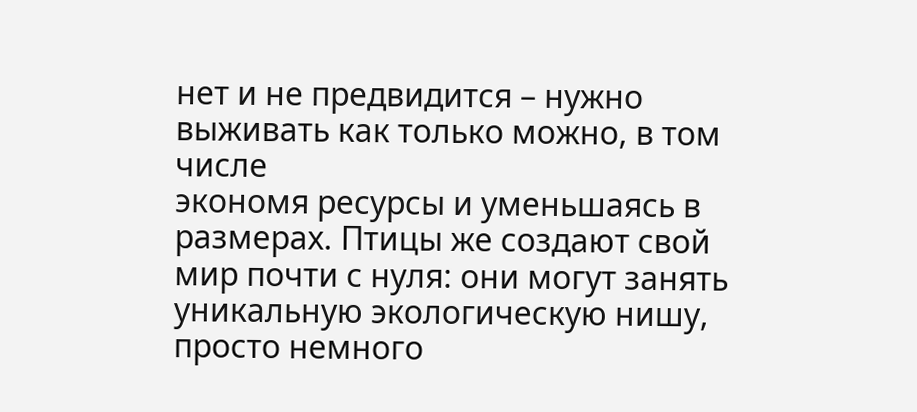нет и не предвидится – нужно выживать как только можно, в том числе
экономя ресурсы и уменьшаясь в размерах. Птицы же создают свой
мир почти с нуля: они могут занять уникальную экологическую нишу, просто немного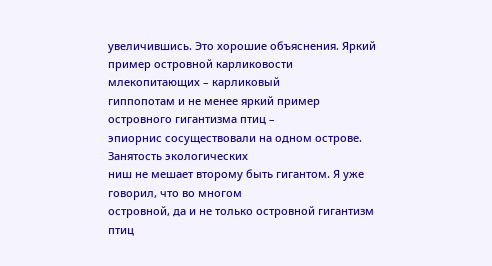увеличившись. Это хорошие объяснения. Яркий
пример островной карликовости млекопитающих – карликовый
гиппопотам и не менее яркий пример островного гигантизма птиц –
эпиорнис сосуществовали на одном острове. Занятость экологических
ниш не мешает второму быть гигантом. Я уже говорил, что во многом
островной, да и не только островной гигантизм птиц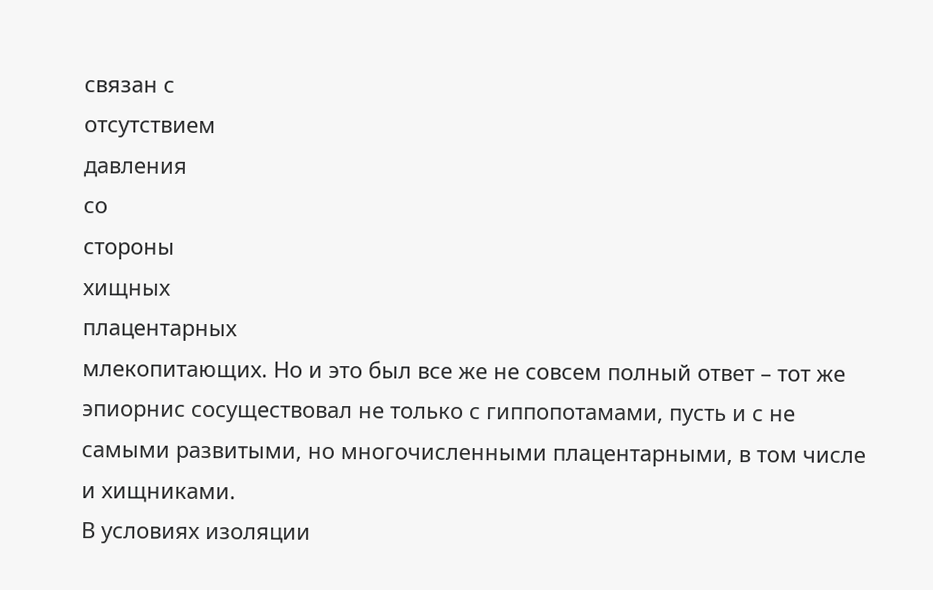связан с
отсутствием
давления
со
стороны
хищных
плацентарных
млекопитающих. Но и это был все же не совсем полный ответ – тот же
эпиорнис сосуществовал не только с гиппопотамами, пусть и с не
самыми развитыми, но многочисленными плацентарными, в том числе
и хищниками.
В условиях изоляции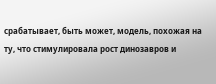срабатывает, быть может, модель, похожая на
ту, что стимулировала рост динозавров и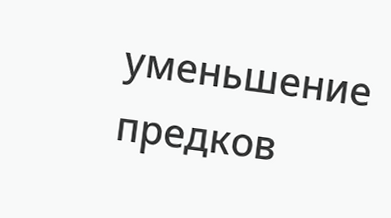уменьшение предков